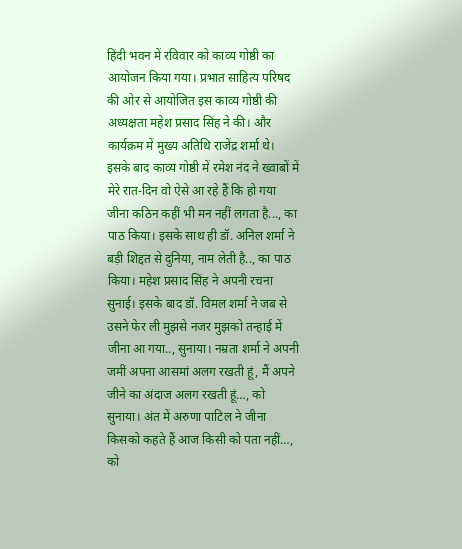हिंदी भवन में रविवार को काव्य गोष्ठी का आयोजन किया गया। प्रभात साहित्य परिषद की ओर से आयोजित इस काव्य गोष्ठी की अध्यक्षता महेश प्रसाद सिंह ने की। और कार्यक्रम में मुख्य अतिथि राजेंद्र शर्मा थे। इसके बाद काव्य गोष्ठी में रमेश नंद ने ख्वाबों में मेरे रात-दिन वो ऐसे आ रहे हैं कि हो गया जीना कठिन कहीं भी मन नहीं लगता है..., का पाठ किया। इसके साथ ही डॉ. अनिल शर्मा ने बड़ी शिद्दत से दुनिया, नाम लेती है.., का पाठ किया। महेश प्रसाद सिंह ने अपनी रचना सुनाई। इसके बाद डॉ. विमल शर्मा ने जब से उसने फेर ली मुझसे नजर मुझको तन्हाई में जीना आ गया.., सुनाया। नम्रता शर्मा ने अपनी जमीं अपना आसमां अलग रखती हूं, मैं अपने जीने का अंदाज अलग रखती हूं…, को सुनाया। अंत में अरुणा पाटिल ने जीना किसको कहते हैं आज किसी को पता नहीं…, को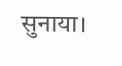सुनाया।